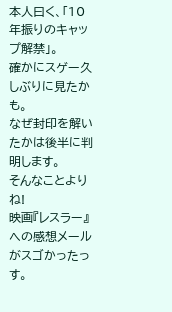本人曰く、「10年振りのキャップ解禁」。
確かにスゲー久しぶりに見たかも。
なぜ封印を解いたかは後半に判明します。
そんなことよりね!
映画『レスラー』への感想メールがスゴかったっす。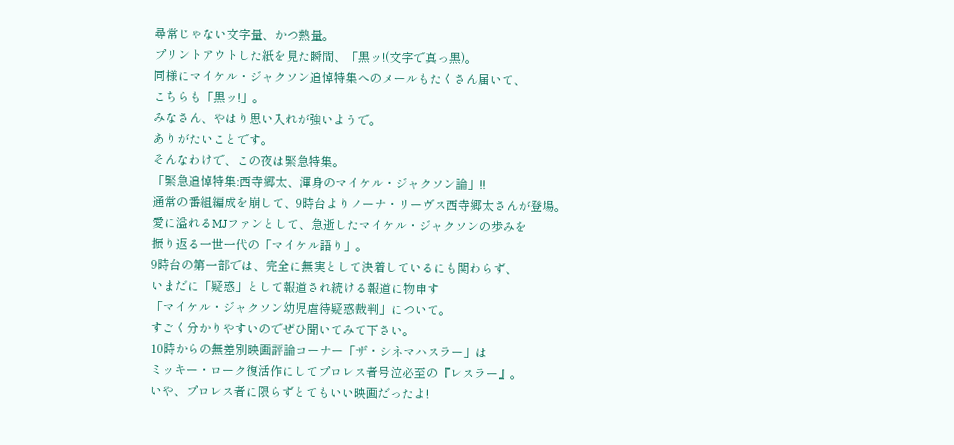尋常じゃない文字量、かつ熱量。
プリントアウトした紙を見た瞬間、「黒ッ!(文字で真っ黒)。
同様にマイケル・ジャクソン追悼特集へのメールもたくさん届いて、
こちらも「黒ッ!」。
みなさん、やはり思い入れが強いようで。
ありがたいことです。
そんなわけで、この夜は緊急特集。
「緊急追悼特集:西寺郷太、渾身のマイケル・ジャクソン論」!!
通常の番組編成を崩して、9時台よりノーナ・リーヴス西寺郷太さんが登場。
愛に溢れるMJファンとして、急逝したマイケル・ジャクソンの歩みを
振り返る一世一代の「マイケル語り」。
9時台の第一部では、完全に無実として決着しているにも関わらず、
いまだに「疑惑」として報道され続ける報道に物申す
「マイケル・ジャクソン幼児虐待疑惑裁判」について。
すごく分かりやすいのでぜひ聞いてみて下さい。
10時からの無差別映画評論コーナー「ザ・シネマハスラー」は
ミッキー・ローク復活作にしてプロレス者号泣必至の『レスラー』。
いや、プロレス者に限らずとてもいい映画だったよ!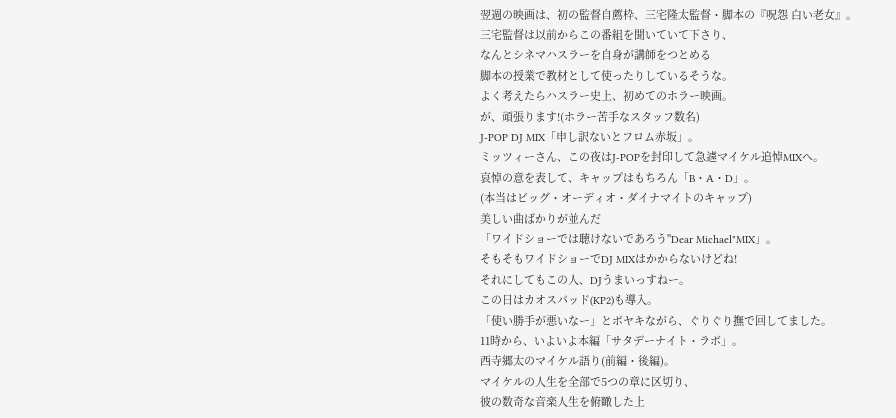翌週の映画は、初の監督自薦枠、三宅隆太監督・脚本の『呪怨 白い老女』。
三宅監督は以前からこの番組を聞いていて下さり、
なんとシネマハスラーを自身が講師をつとめる
脚本の授業で教材として使ったりしているそうな。
よく考えたらハスラー史上、初めてのホラー映画。
が、頑張ります!(ホラー苦手なスタッフ数名)
J-POP DJ MIX「申し訳ないとフロム赤坂」。
ミッツィーさん、この夜はJ-POPを封印して急遽マイケル追悼MIXへ。
哀悼の意を表して、キャップはもちろん「B・A・D」。
(本当はビッグ・オーディオ・ダイナマイトのキャップ)
美しい曲ばかりが並んだ
「ワイドショーでは聴けないであろう"Dear Michael"MIX」。
そもそもワイドショーでDJ MIXはかからないけどね!
それにしてもこの人、DJうまいっすねー。
この日はカオスパッド(KP2)も導入。
「使い勝手が悪いなー」とボヤキながら、ぐりぐり撫で回してました。
11時から、いよいよ本編「サタデーナイト・ラボ」。
西寺郷太のマイケル語り(前編・後編)。
マイケルの人生を全部で5つの章に区切り、
彼の数奇な音楽人生を俯瞰した上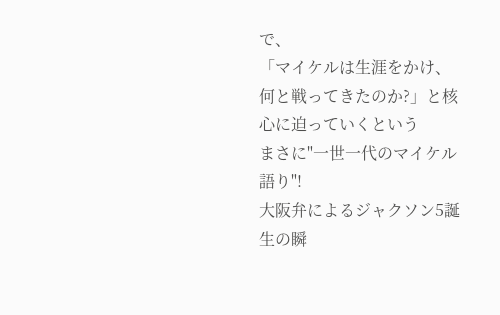で、
「マイケルは生涯をかけ、何と戦ってきたのか?」と核心に迫っていくという
まさに"一世一代のマイケル語り"!
大阪弁によるジャクソン5誕生の瞬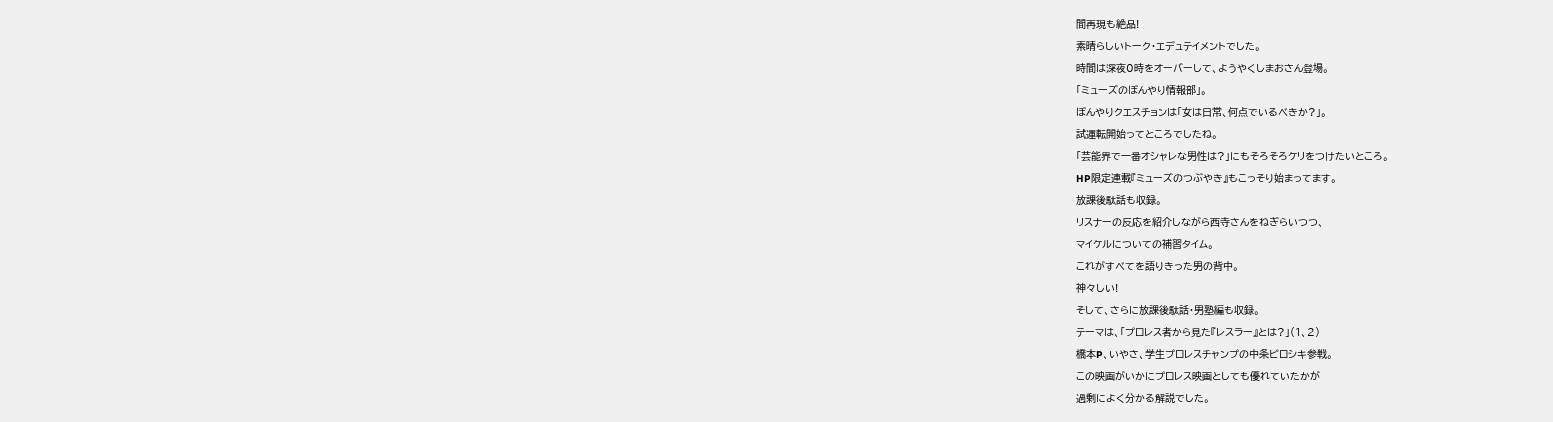間再現も絶品!
素晴らしいトーク・エデュテイメントでした。
時間は深夜0時をオーバーして、ようやくしまおさん登場。
「ミューズのぼんやり情報部」。
ぼんやりクエスチョンは「女は日常、何点でいるべきか?」。
試運転開始ってところでしたね。
「芸能界で一番オシャレな男性は?」にもそろそろケリをつけたいところ。
HP限定連載『ミューズのつぶやき』もこっそり始まってます。
放課後駄話も収録。
リスナーの反応を紹介しながら西寺さんをねぎらいつつ、
マイケルについての補習タイム。
これがすべてを語りきった男の背中。
神々しい!
そして、さらに放課後駄話・男塾編も収録。
テーマは、「プロレス者から見た『レスラー』とは?」(1、2)
橋本P、いやさ、学生プロレスチャンプの中条ピロシキ参戦。
この映画がいかにプロレス映画としても優れていたかが
過剰によく分かる解説でした。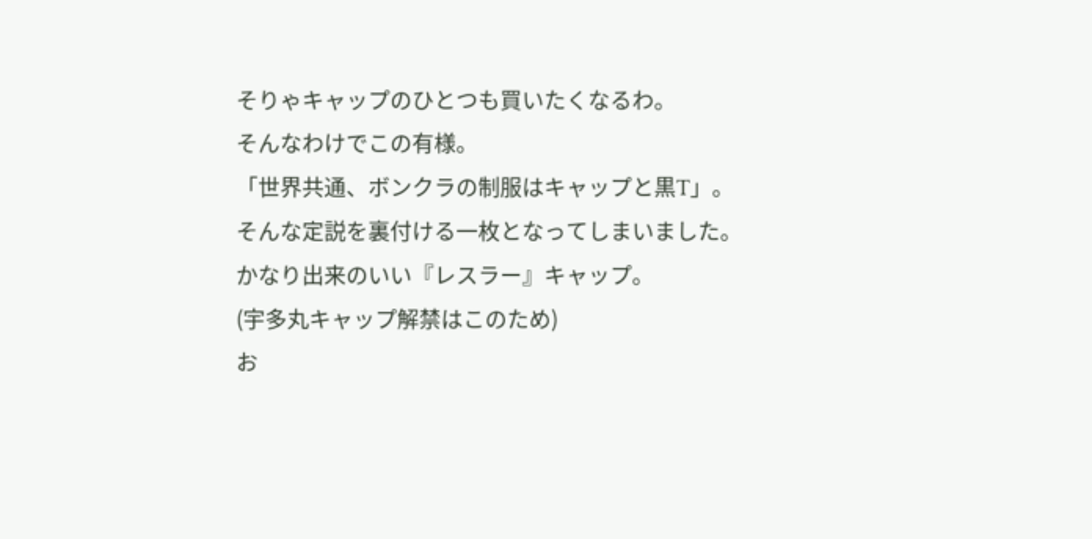そりゃキャップのひとつも買いたくなるわ。
そんなわけでこの有様。
「世界共通、ボンクラの制服はキャップと黒T」。
そんな定説を裏付ける一枚となってしまいました。
かなり出来のいい『レスラー』キャップ。
(宇多丸キャップ解禁はこのため)
お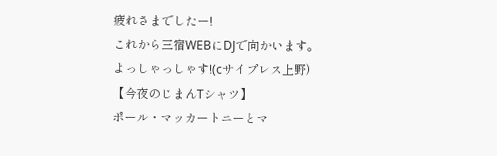疲れさまでしたー!
これから三宿WEBにDJで向かいます。
よっしゃっしゃす!(cサイプレス上野)
【今夜のじまんTシャツ】
ポール・マッカートニーとマ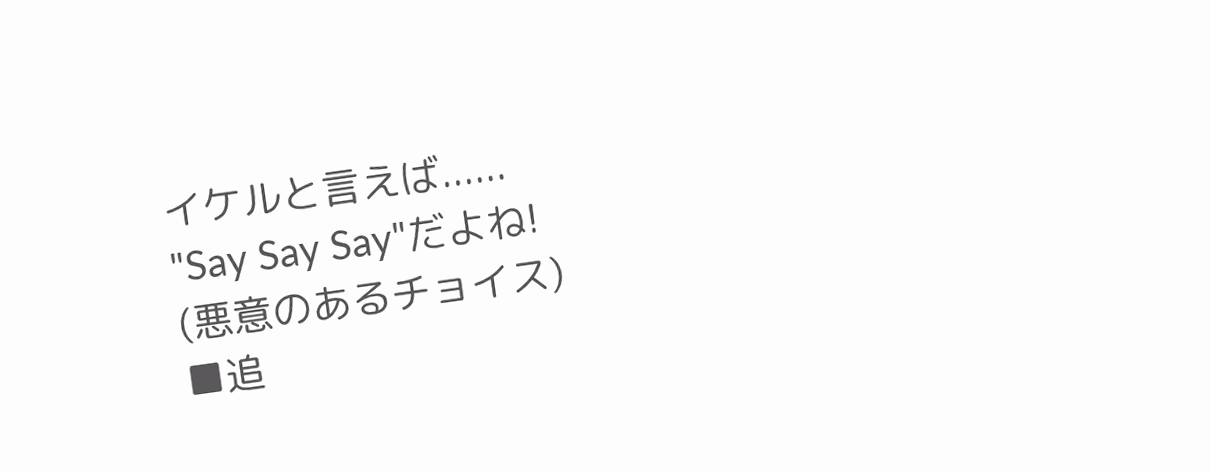イケルと言えば......
"Say Say Say"だよね!
(悪意のあるチョイス)
■追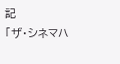記
「ザ・シネマハ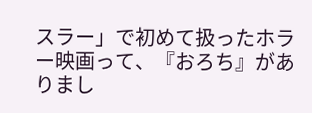スラー」で初めて扱ったホラー映画って、『おろち』がありまし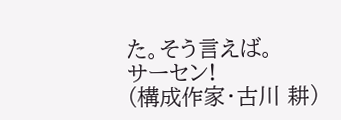た。そう言えば。
サーセン!
(構成作家・古川 耕)